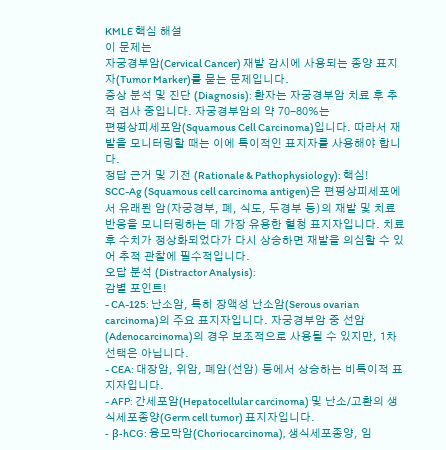KMLE 핵심 해설
이 문제는
자궁경부암(Cervical Cancer) 재발 감시에 사용되는 종양 표지자(Tumor Marker)를 묻는 문제입니다.
증상 분석 및 진단 (Diagnosis): 환자는 자궁경부암 치료 후 추적 검사 중입니다. 자궁경부암의 약 70-80%는
편평상피세포암(Squamous Cell Carcinoma)입니다. 따라서 재발을 모니터링할 때는 이에 특이적인 표지자를 사용해야 합니다.
정답 근거 및 기전 (Rationale & Pathophysiology): 핵심!
SCC-Ag (Squamous cell carcinoma antigen)은 편평상피세포에서 유래된 암(자궁경부, 폐, 식도, 두경부 등)의 재발 및 치료 반응을 모니터링하는 데 가장 유용한 혈청 표지자입니다. 치료 후 수치가 정상화되었다가 다시 상승하면 재발을 의심할 수 있어 추적 관찰에 필수적입니다.
오답 분석 (Distractor Analysis):
감별 포인트!
- CA-125: 난소암, 특히 장액성 난소암(Serous ovarian carcinoma)의 주요 표지자입니다. 자궁경부암 중 선암(Adenocarcinoma)의 경우 보조적으로 사용될 수 있지만, 1차 선택은 아닙니다.
- CEA: 대장암, 위암, 폐암(선암) 등에서 상승하는 비특이적 표지자입니다.
- AFP: 간세포암(Hepatocellular carcinoma) 및 난소/고환의 생식세포종양(Germ cell tumor) 표지자입니다.
- β-hCG: 융모막암(Choriocarcinoma), 생식세포종양, 임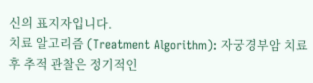신의 표지자입니다.
치료 알고리즘 (Treatment Algorithm): 자궁경부암 치료 후 추적 관찰은 정기적인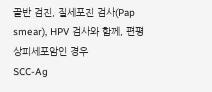골반 검진, 질세포진 검사(Pap smear), HPV 검사와 함께, 편평상피세포암인 경우
SCC-Ag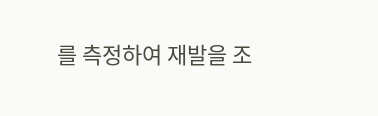를 측정하여 재발을 조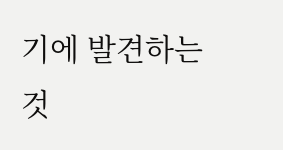기에 발견하는 것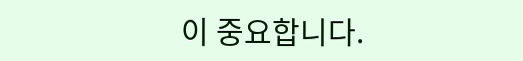이 중요합니다.